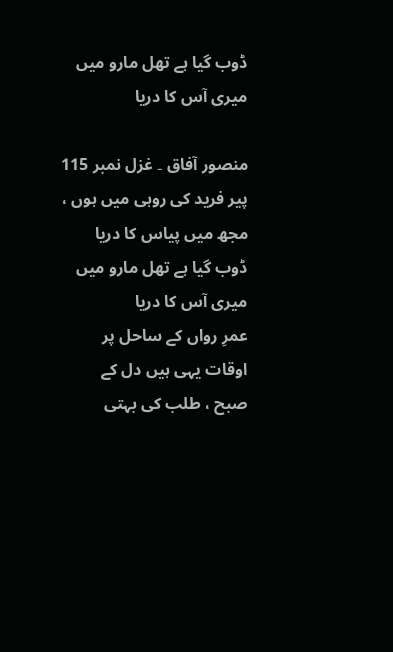ڈوب گیا ہے تھل مارو میں میری آس کا دریا

منصور آفاق ۔ غزل نمبر 115
پیر فرید کی روہی میں ہوں ، مجھ میں پیاس کا دریا
ڈوب گیا ہے تھل مارو میں میری آس کا دریا
عمرِ رواں کے ساحل پر اوقات یہی ہیں دل کے
صبح ، طلب کی بہتی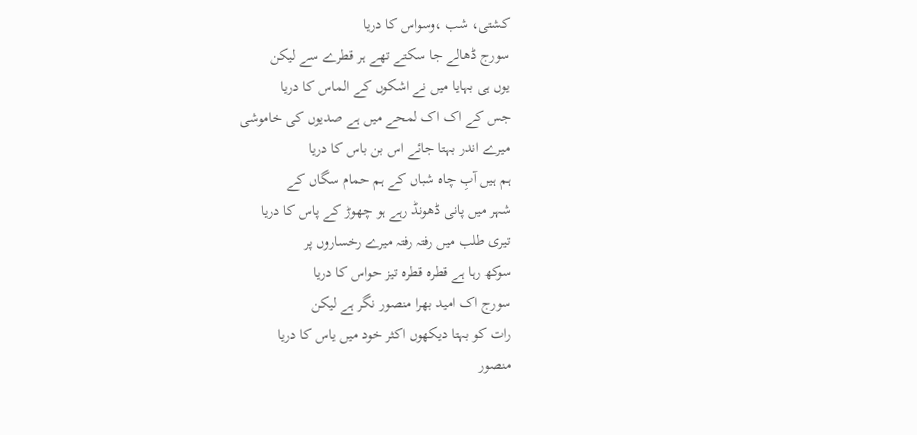کشتی، شب ،وسواس کا دریا
سورج ڈھالے جا سکتے تھے ہر قطرے سے لیکن
یوں ہی بہایا میں نے اشکوں کے الماس کا دریا
جس کے اک اک لمحے میں ہے صدیوں کی خاموشی
میرے اندر بہتا جائے اس بن باس کا دریا
ہم ہیں آبِ چاہ شباں کے ہم حمام سگاں کے
شہر میں پانی ڈھونڈ رہے ہو چھوڑ کے پاس کا دریا
تیری طلب میں رفتہ رفتہ میرے رخساروں پر
سوکھ رہا ہے قطرہ قطرہ تیز حواس کا دریا
سورج اک امید بھرا منصور نگر ہے لیکن
رات کو بہتا دیکھوں اکثر خود میں یاس کا دریا
منصور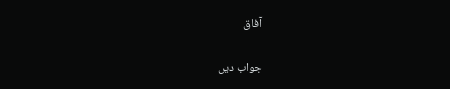آفاق

جواب دیں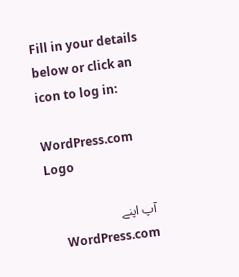Fill in your details below or click an icon to log in:

WordPress.com Logo

آپ اپنے WordPress.com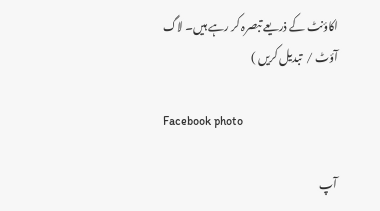اکاؤنٹ کے ذریعے تبصرہ کر رہے ہیں۔ لاگ آؤٹ /  تبدیل کریں )

Facebook photo

آپ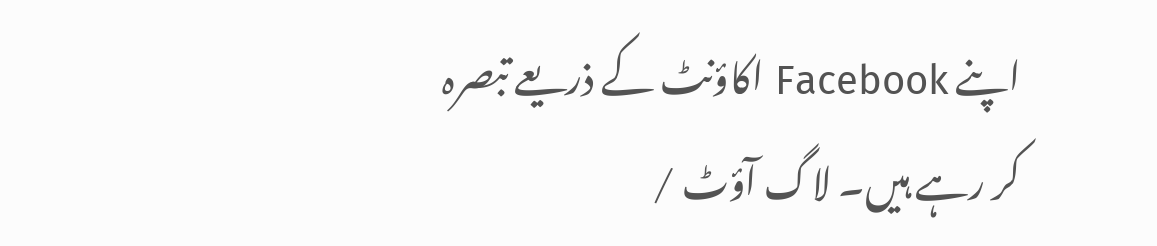اپنے Facebook اکاؤنٹ کے ذریعے تبصرہ کر رہے ہیں۔ لاگ آؤٹ /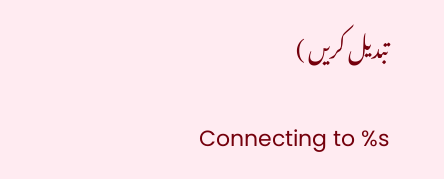تبدیل کریں )

Connecting to %s